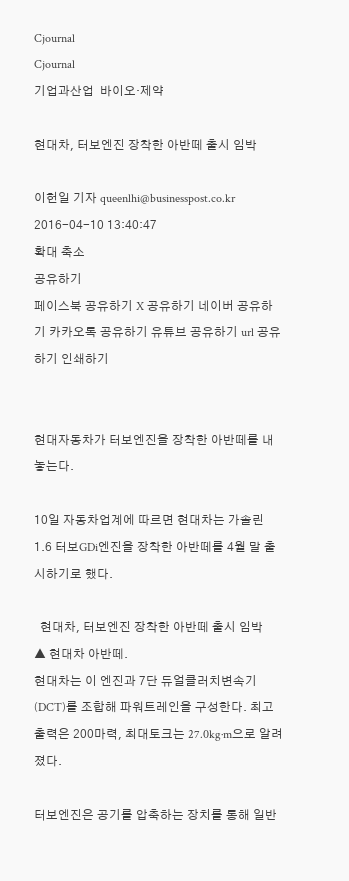Cjournal
Cjournal
기업과산업  바이오·제약

현대차, 터보엔진 장착한 아반떼 출시 임박

이헌일 기자 queenlhi@businesspost.co.kr 2016-04-10 13:40:47
확대 축소
공유하기
페이스북 공유하기 X 공유하기 네이버 공유하기 카카오톡 공유하기 유튜브 공유하기 url 공유하기 인쇄하기


현대자동차가 터보엔진을 장착한 아반떼를 내놓는다.

10일 자동차업계에 따르면 현대차는 가솔린 1.6 터보GDi엔진을 장착한 아반떼를 4월 말 출시하기로 했다.

  현대차, 터보엔진 장착한 아반떼 출시 임박
▲ 현대차 아반떼.
현대차는 이 엔진과 7단 듀얼클러치변속기(DCT)를 조합해 파워트레인을 구성한다. 최고출력은 200마력, 최대토크는 27.0kg·m으로 알려졌다.

터보엔진은 공기를 압축하는 장치를 통해 일반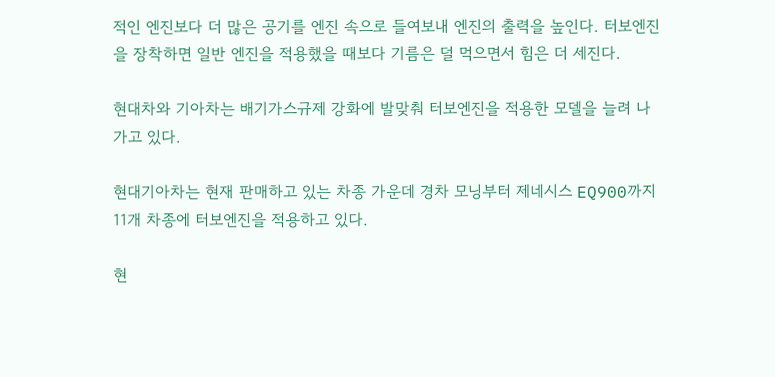적인 엔진보다 더 많은 공기를 엔진 속으로 들여보내 엔진의 출력을 높인다. 터보엔진을 장착하면 일반 엔진을 적용했을 때보다 기름은 덜 먹으면서 힘은 더 세진다.

현대차와 기아차는 배기가스규제 강화에 발맞춰 터보엔진을 적용한 모델을 늘려 나가고 있다.

현대기아차는 현재 판매하고 있는 차종 가운데 경차 모닝부터 제네시스 EQ900까지 11개 차종에 터보엔진을 적용하고 있다.

현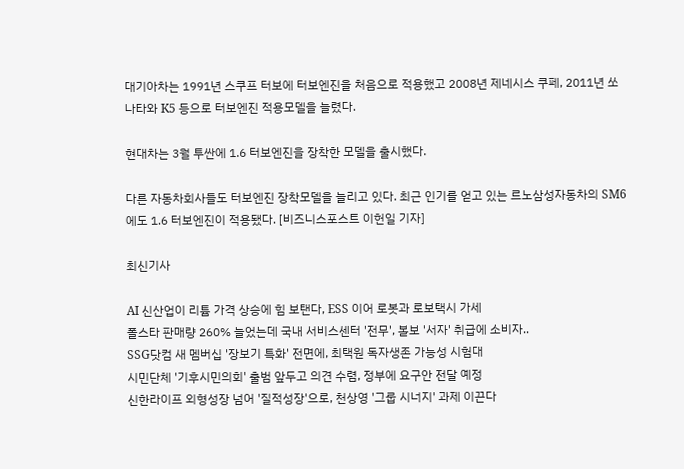대기아차는 1991년 스쿠프 터보에 터보엔진을 처음으로 적용했고 2008년 제네시스 쿠페, 2011년 쏘나타와 K5 등으로 터보엔진 적용모델을 늘렸다.

현대차는 3월 투싼에 1.6 터보엔진을 장착한 모델을 출시했다.

다른 자동차회사들도 터보엔진 장착모델을 늘리고 있다. 최근 인기를 얻고 있는 르노삼성자동차의 SM6에도 1.6 터보엔진이 적용됐다. [비즈니스포스트 이헌일 기자]

최신기사

AI 신산업이 리튬 가격 상승에 힘 보탠다, ESS 이어 로봇과 로보택시 가세
폴스타 판매량 260% 늘었는데 국내 서비스센터 '전무', 볼보 '서자' 취급에 소비자..
SSG닷컴 새 멤버십 '장보기 특화' 전면에, 최택원 독자생존 가능성 시험대
시민단체 '기후시민의회' 출범 앞두고 의견 수렴, 정부에 요구안 전달 예정
신한라이프 외형성장 넘어 '질적성장'으로, 천상영 '그룹 시너지' 과제 이끈다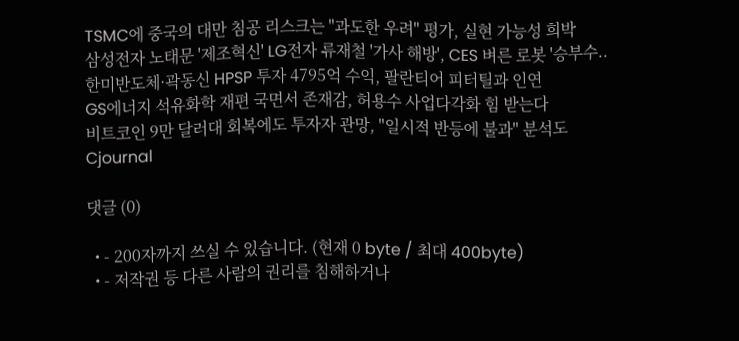TSMC에 중국의 대만 침공 리스크는 "과도한 우려" 평가, 실현 가능성 희박
삼성전자 노태문 '제조혁신' LG전자 류재철 '가사 해방', CES 벼른 로봇 '승부수..
한미반도체·곽동신 HPSP 투자 4795억 수익, 팔란티어 피터틸과 인연
GS에너지 석유화학 재편 국면서 존재감, 허용수 사업다각화 힘 받는다
비트코인 9만 달러대 회복에도 투자자 관망, "일시적 반등에 불과" 분석도
Cjournal

댓글 (0)

  • - 200자까지 쓰실 수 있습니다. (현재 0 byte / 최대 400byte)
  • - 저작권 등 다른 사람의 권리를 침해하거나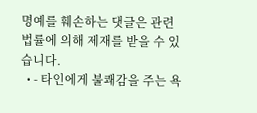명예를 훼손하는 댓글은 관련 법률에 의해 제재를 받을 수 있습니다.
  • - 타인에게 불쾌감을 주는 욕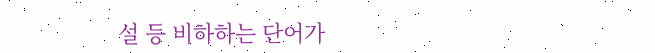설 등 비하하는 단어가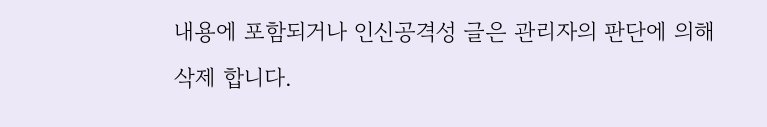내용에 포함되거나 인신공격성 글은 관리자의 판단에 의해 삭제 합니다.